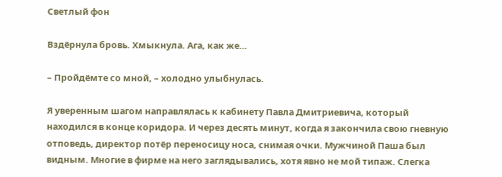Светлый фон

Вздёрнула бровь. Хмыкнула. Ага, как же…

– Пройдёмте со мной, – холодно улыбнулась.

Я уверенным шагом направлялась к кабинету Павла Дмитриевича, который находился в конце коридора. И через десять минут, когда я закончила свою гневную отповедь, директор потёр переносицу носа, снимая очки. Мужчиной Паша был видным. Многие в фирме на него заглядывались, хотя явно не мой типаж. Слегка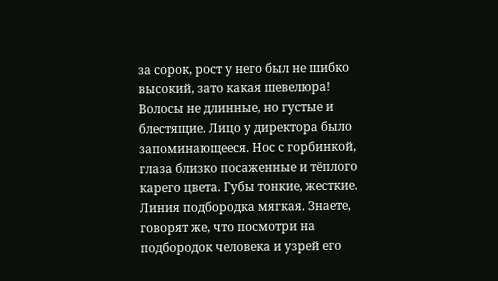за сорок, рост у него был не шибко высокий, зато какая шевелюра! Волосы не длинные, но густые и блестящие. Лицо у директора было запоминающееся. Нос с горбинкой, глаза близко посаженные и тёплого карего цвета. Губы тонкие, жесткие. Линия подбородка мягкая. Знаете, говорят же, что посмотри на подбородок человека и узрей его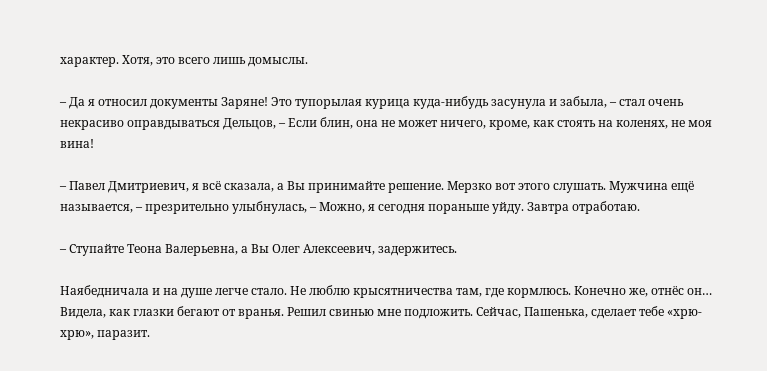характер. Хотя, это всего лишь домыслы.

– Да я относил документы Заряне! Это тупорылая курица куда-нибудь засунула и забыла, – стал очень некрасиво оправдываться Дельцов, – Если блин, она не может ничего, кроме, как стоять на коленях, не моя вина!

– Павел Дмитриевич, я всё сказала, а Вы принимайте решение. Мерзко вот этого слушать. Мужчина ещё называется, – презрительно улыбнулась, – Можно, я сегодня пораньше уйду. Завтра отработаю.

– Ступайте Теона Валерьевна, а Вы Олег Алексеевич, задержитесь.

Наябедничала и на душе легче стало. Не люблю крысятничества там, где кормлюсь. Конечно же, отнёс он… Видела, как глазки бегают от вранья. Решил свинью мне подложить. Сейчас, Пашенька, сделает тебе «хрю-хрю», паразит.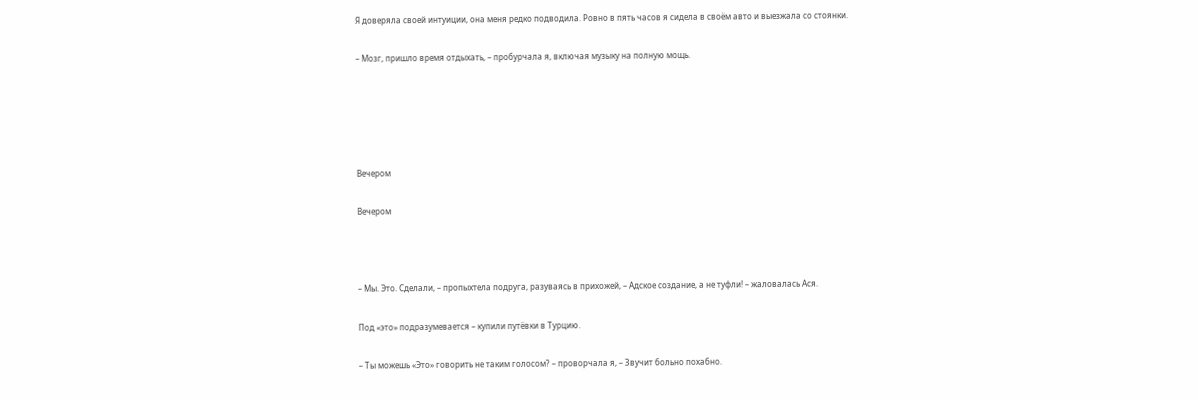Я доверяла своей интуиции, она меня редко подводила. Ровно в пять часов я сидела в своём авто и выезжала со стоянки.

– Мозг, пришло время отдыхать, – пробурчала я, включая музыку на полную мощь.





Вечером

Вечером



– Мы. Это. Сделали, – пропыхтела подруга, разуваясь в прихожей, – Адское создание, а не туфли! – жаловалась Ася.

Под «это» подразумевается – купили путёвки в Турцию.

– Ты можешь «Это» говорить не таким голосом? – проворчала я, – Звучит больно похабно.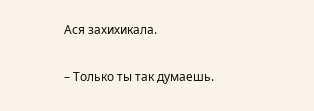Ася захихикала.

– Только ты так думаешь.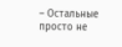– Остальные просто не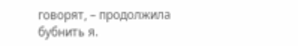говорят, – продолжила бубнить я.